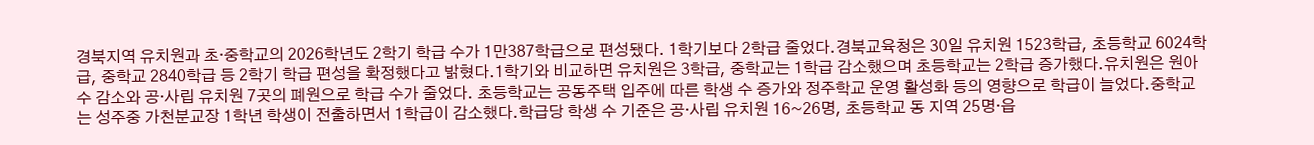경북지역 유치원과 초·중학교의 2026학년도 2학기 학급 수가 1만387학급으로 편성됐다. 1학기보다 2학급 줄었다.경북교육청은 30일 유치원 1523학급, 초등학교 6024학급, 중학교 2840학급 등 2학기 학급 편성을 확정했다고 밝혔다.1학기와 비교하면 유치원은 3학급, 중학교는 1학급 감소했으며 초등학교는 2학급 증가했다.유치원은 원아 수 감소와 공·사립 유치원 7곳의 폐원으로 학급 수가 줄었다. 초등학교는 공동주택 입주에 따른 학생 수 증가와 정주학교 운영 활성화 등의 영향으로 학급이 늘었다.중학교는 성주중 가천분교장 1학년 학생이 전출하면서 1학급이 감소했다.학급당 학생 수 기준은 공·사립 유치원 16~26명, 초등학교 동 지역 25명·읍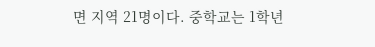면 지역 21명이다. 중학교는 1학년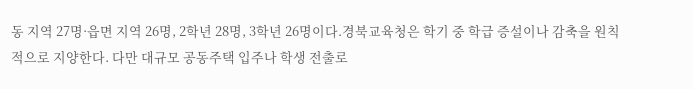동 지역 27명·읍면 지역 26명, 2학년 28명, 3학년 26명이다.경북교육청은 학기 중 학급 증설이나 감축을 원칙적으로 지양한다. 다만 대규모 공동주택 입주나 학생 전출로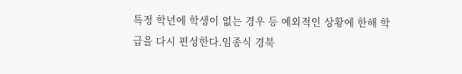특정 학년에 학생이 없는 경우 등 예외적인 상황에 한해 학급을 다시 편성한다.임종식 경북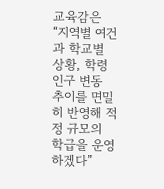교육감은 “지역별 여건과 학교별 상황, 학령인구 변동 추이를 면밀히 반영해 적정 규모의 학급을 운영하겠다”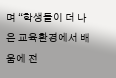며 “학생들이 더 나은 교육환경에서 배움에 전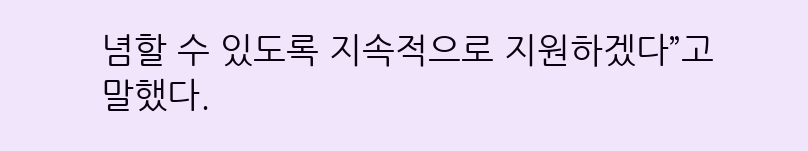념할 수 있도록 지속적으로 지원하겠다”고 말했다.